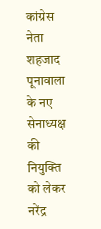कांग्रेस नेता शहजाद पूनावाला के नए सेनाध्‍यक्ष की नियुक्ति को लेकर नरेंद्र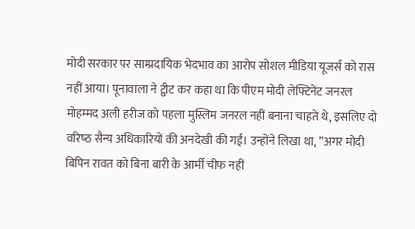मोदी सरकार पर साम्‍प्रदायिक भेदभाव का आरोप सोशल मीडिया यूजर्स को रास नहीं आया। पूनावाला ने ट्वीट कर कहा था कि पीएम मोदी लेफ्टिनेंट जनरल मोहम्‍मद अली हरीज को पहला मुस्लिम जनरल नहीं बनाना चाहते थे, इसलिए दो वरिष्‍ठ सैन्‍य अधिकारियों की अनदेखी की गई। उन्‍होंने लिखा था, ”अगर मोदी बिपिन रावत को बिना बारी के आर्मी चीफ नहीं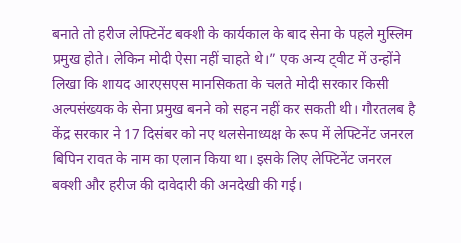बनाते तो हरीज लेफ्टिनेंट बक्‍शी के कार्यकाल के बाद सेना के पहले मुस्लिम प्रमुख होते। लेकिन मोदी ऐसा नहीं चाहते थे।” एक अन्‍य ट्वीट में उन्‍होंने लिखा कि शायद आरएसएस मानसिकता के चलते मोदी सरकार किसी अल्‍पसंख्‍यक के सेना प्रमुख बनने को सहन नहीं कर सकती थी। गौरतलब है केंद्र सरकार ने 17 दिसंबर को नए थलसेनाध्‍यक्ष के रूप में लेफ्टिनेंट जनरल बिपिन रावत के नाम का एलान किया था। इसके लिए लेफ्टिनेंट जनरल बक्‍शी और हरीज की दावेदारी की अनदेखी की गई।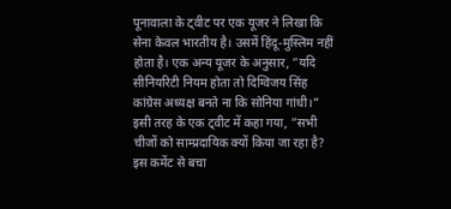पूनावाला के ट्वीट पर एक यूजर ने लिखा कि सेना केवल भारतीय है। उसमें हिंदू-मुस्लिम नहीं होता है। एक अन्‍य यूजर के अनुसार, ”यदि सीनियरिटी नियम होता तो दिग्विजय सिंह कांग्रेस अध्‍यक्ष बनते ना कि सोनिया गांधी।” इसी तरह के एक ट्वीट में कहा गया, ”सभी चीजों को साम्‍प्रदायिक क्‍यों किया जा रहा है? इस कमेंट से बचा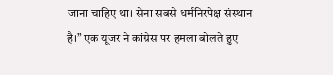जाना चाहिए था। सेना सबसे धर्मनिरपेक्ष संस्‍थान है।” एक यूजर ने कांग्रेस पर हमला बोलते हुए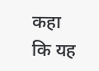कहा कि यह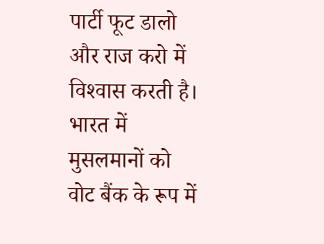पार्टी फूट डालो और राज करो में विश्‍वास करती है। भारत में मुसलमानों को वोट बैंक के रूप में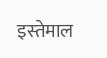इस्‍तेमाल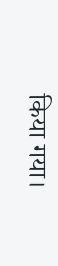किया गया।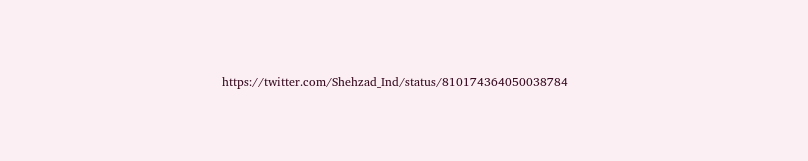https://twitter.com/Shehzad_Ind/status/810174364050038784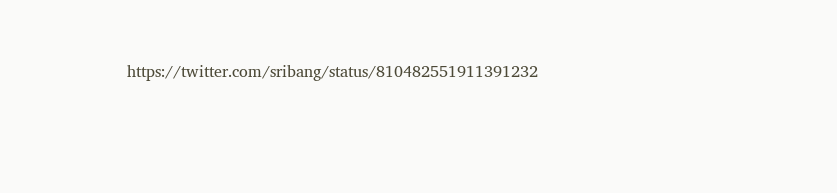https://twitter.com/sribang/status/810482551911391232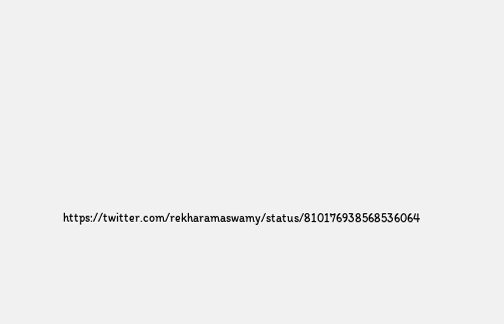https://twitter.com/rekharamaswamy/status/810176938568536064